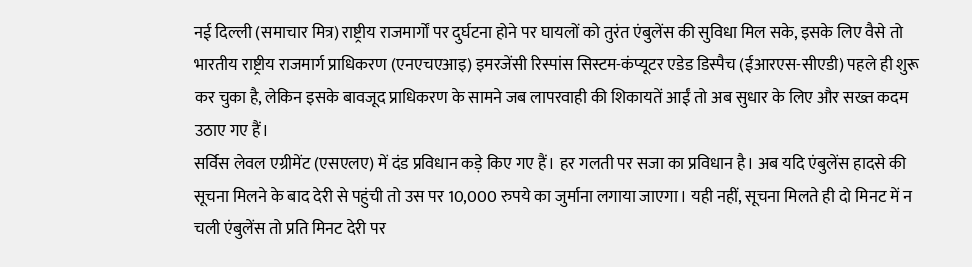नई दिल्ली (समाचार मित्र) राष्ट्रीय राजमार्गों पर दुर्घटना होने पर घायलों को तुरंत एंबुलेंस की सुविधा मिल सके, इसके लिए वैसे तो भारतीय राष्ट्रीय राजमार्ग प्राधिकरण (एनएचएआइ) इमरजेंसी रिस्पांस सिस्टम-कंप्यूटर एडेड डिस्पैच (ईआरएस-सीएडी) पहले ही शुरू कर चुका है, लेकिन इसके बावजूद प्राधिकरण के सामने जब लापरवाही की शिकायतें आईं तो अब सुधार के लिए और सख्त कदम उठाए गए हैं।
सर्विस लेवल एग्रीमेंट (एसएलए) में दंड प्रविधान कड़े किए गए हैं। हर गलती पर सजा का प्रविधान है। अब यदि एंबुलेंस हादसे की सूचना मिलने के बाद देरी से पहुंची तो उस पर 10,000 रुपये का जुर्माना लगाया जाएगा। यही नहीं, सूचना मिलते ही दो मिनट में न चली एंबुलेंस तो प्रति मिनट देरी पर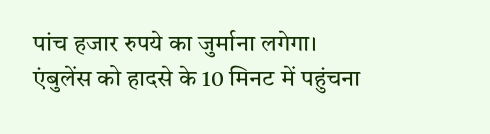पांच हजार रुपये का जुर्माना लगेगा।
एंबुलेंस को हादसे के 10 मिनट में पहुंचना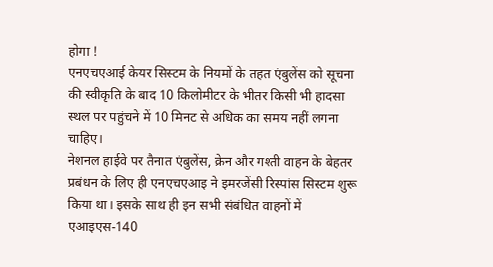होगा !
एनएचएआई केयर सिस्टम के नियमों के तहत एंबुलेंस को सूचना की स्वीकृति के बाद 10 किलोमीटर के भीतर किसी भी हादसा स्थल पर पहुंचने में 10 मिनट से अधिक का समय नहीं लगना चाहिए।
नेशनल हाईवे पर तैनात एंबुलेंस, क्रेन और गश्ती वाहन के बेहतर प्रबंधन के लिए ही एनएचएआइ ने इमरजेंसी रिस्पांस सिस्टम शुरू किया था। इसके साथ ही इन सभी संबंधित वाहनों में एआइएस-140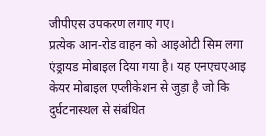जीपीएस उपकरण लगाए गए।
प्रत्येक आन-रोड वाहन को आइओटी सिम लगा एंड्रायड मोबाइल दिया गया है। यह एनएचएआइ केयर मोबाइल एप्लीकेशन से जुड़ा है जो कि दुर्घटनास्थल से संबंधित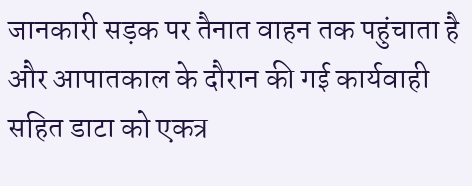जानकारी सड़क पर तैनात वाहन तक पहुंचाता है और आपातकाल के दौरान की गई कार्यवाही सहित डाटा को एकत्र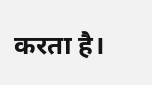करता है।